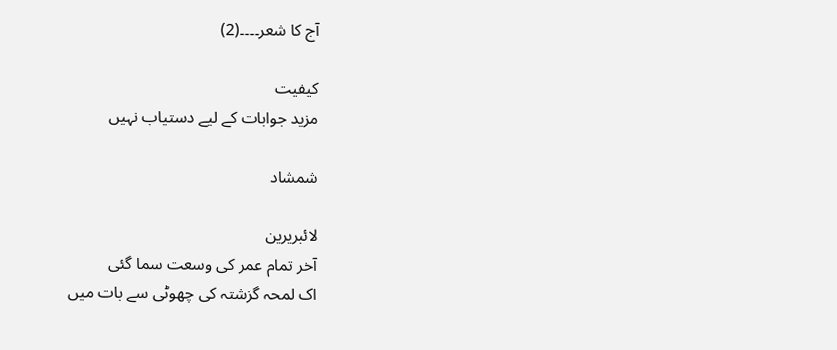آج کا شعر۔۔۔۔(2)

کیفیت
مزید جوابات کے لیے دستیاب نہیں

شمشاد

لائبریرین
آخر تمام عمر کی وسعت سما گئی
اک لمحہ گزشتہ کی چھوٹی سے بات میں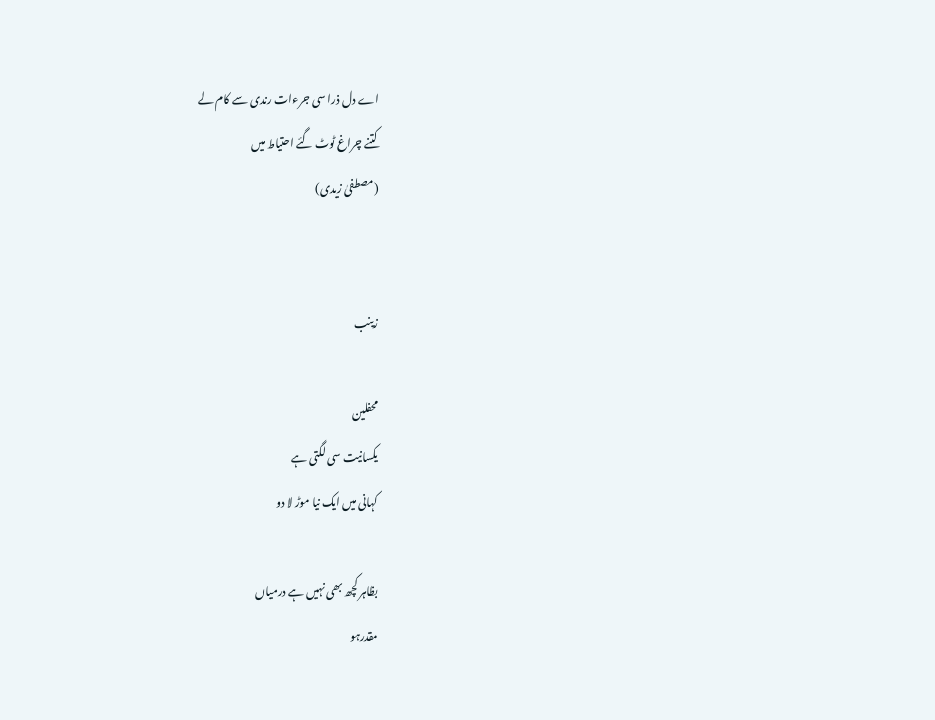اے دل ذرا سی جرءات رندی سے کام لے
کتنے چراغ ٹوٹ گئے احتیاط میں
(مصطفیٰ زیدی)


زینب

محفلین
یکسانیت سی لگتی ہے
کہانی میں ایک نیا موڑ لا دو

بظاہر کچھ بھی نہیں ہے درمیاں
مقدرہو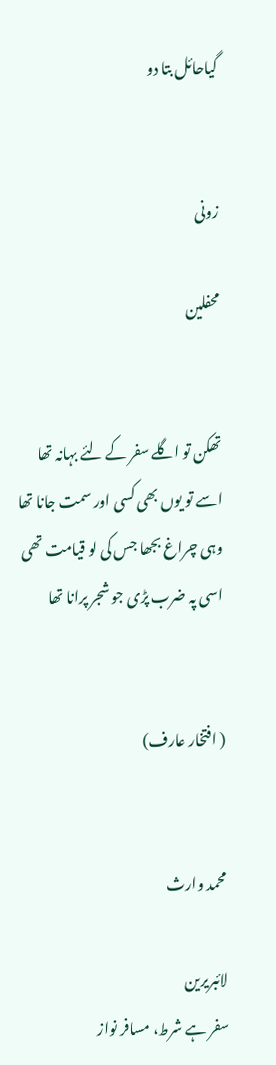گیاحائل بتا دو


زونی

محفلین


تھکن تو اگلے سفر کے لئے بہانہ تھا
اسے تو یوں بھی کسی اور سمت جانا تھا
وہی چراغ بجھا جس کی لو قیامت تھی
اسی پہ ضرب پڑی جو شجر پرانا تھا


( افتخار عارف)


محمد وارث

لائبریرین
سفر ہے شرط، مسافر نواز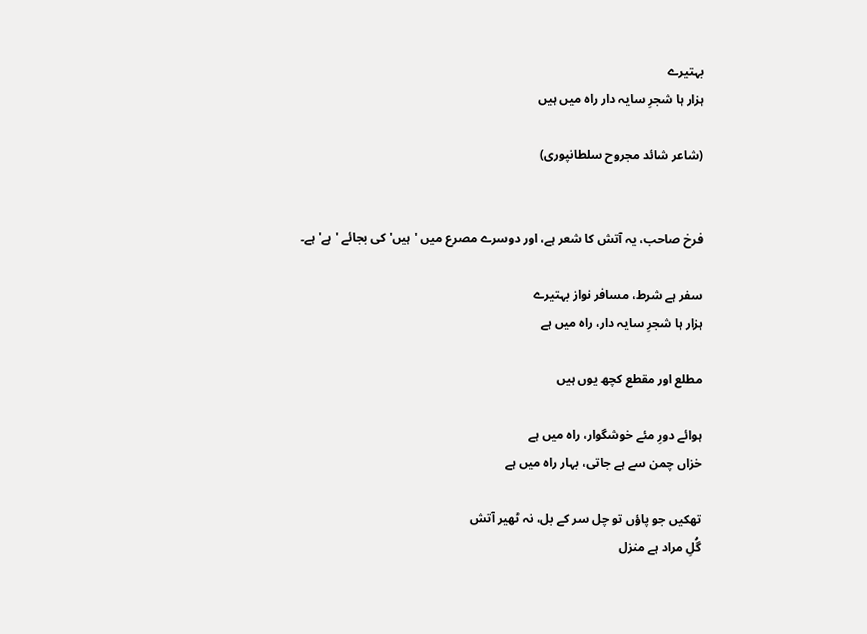بہتیرے
ہزار ہا شجرِ سایہ دار راہ میں ہیں

(شاعر شائد مجروح سلطانپوری)


فرخ صاحب، یہ آتش کا شعر ہے، اور دوسرے مصرع میں 'ہیں' کی بجائے 'ہے' ہے۔

سفر ہے شرط، مسافر نواز بہتیرے
ہزار ہا شجرِ سایہ دار، راہ میں ہے

مطلع اور مقطع کچھ یوں ہیں

ہوائے دورِ مئے خوشگوار، راہ میں ہے
خزاں چمن سے ہے جاتی، بہار راہ میں ہے

تھکیں جو پاؤں تو چل سر کے بل، نہ ٹھیر آتش
گُلِ مراد ہے منزل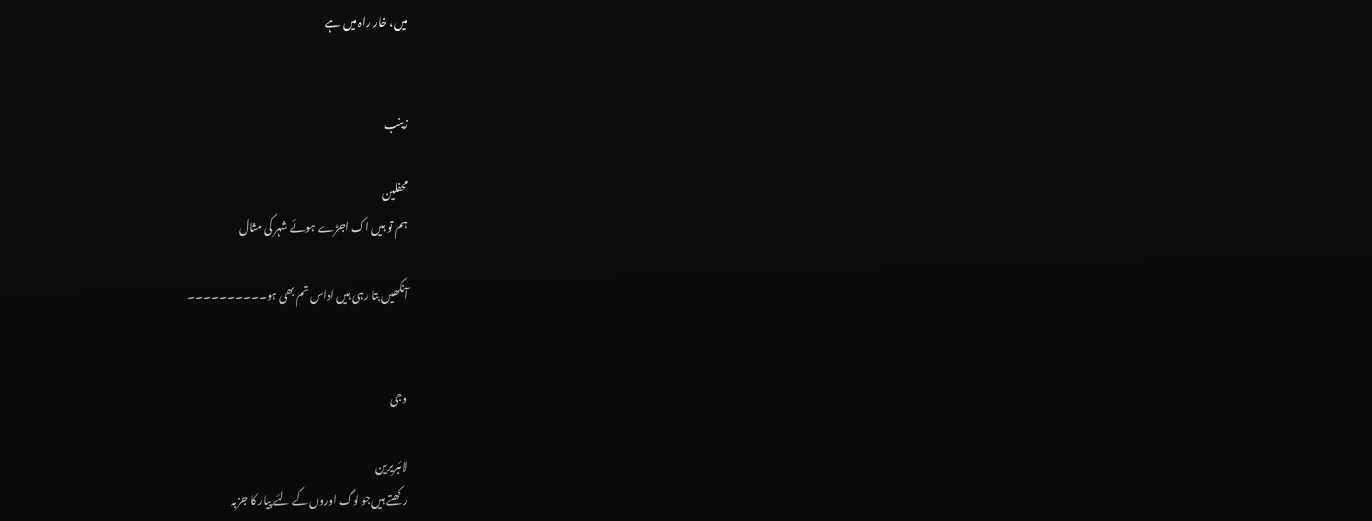میں، خار راہ میں ہے


زینب

محفلین
ہم تو ہیں اک اجڑے ہوئے شہر کی مثال

آنکھیں بتا رہی ہیں اداس تم بھی ہو۔۔۔۔۔۔۔۔۔۔


وجی

لائبریرین
رکھتے ہیں‌جو لوگ اوروں‌کے لئے پیار کا جزبہ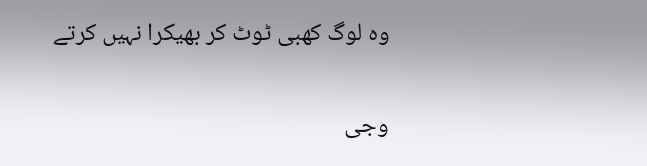وہ لوگ کھبی ٹوٹ کر بھیکرا نہیں کرتے


وجی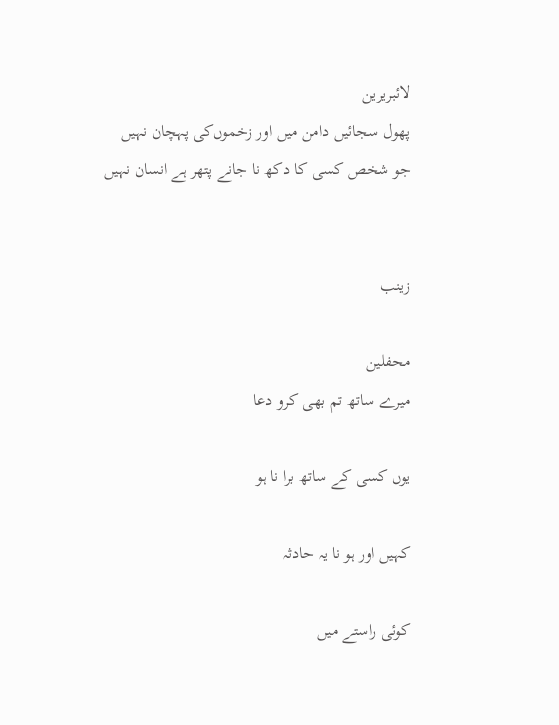لائبریرین
پھول سجائیں دامن میں اور زخموں‌کی پہچان نہیں
جو شخص کسی کا دکھ نا جانے پتھر ہے انسان نہیں


زینب

محفلین
میرے ساتھ تم بھی کرو دعا

یوں کسی کے ساتھ برا نا ہو

کہیں اور ہو نا یہ حادثہ

کوئی راستے میں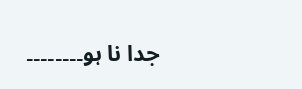جدا نا ہو۔۔۔۔۔۔۔۔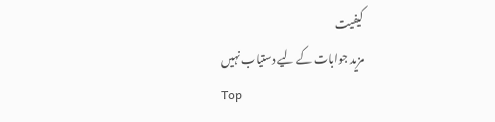کیفیت
مزید جوابات کے لیے دستیاب نہیں
Top